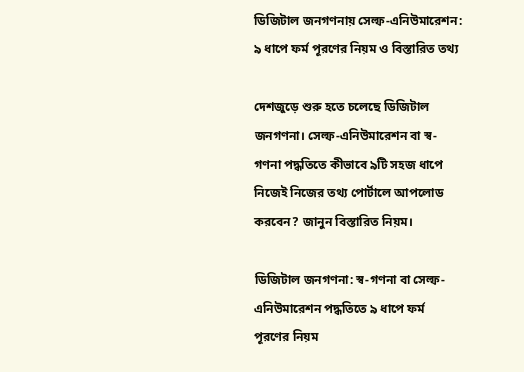ডিজিটাল জনগণনায় সেল্ফ-এনিউমারেশন: ৯ ধাপে ফর্ম পূরণের নিয়ম ও বিস্তারিত তথ্য

দেশজুড়ে শুরু হতে চলেছে ডিজিটাল জনগণনা। সেল্ফ-এনিউমারেশন বা স্ব-গণনা পদ্ধতিতে কীভাবে ৯টি সহজ ধাপে নিজেই নিজের তথ্য পোর্টালে আপলোড করবেন? জানুন বিস্তারিত নিয়ম।

ডিজিটাল জনগণনা: স্ব-গণনা বা সেল্ফ-এনিউমারেশন পদ্ধতিতে ৯ ধাপে ফর্ম পূরণের নিয়ম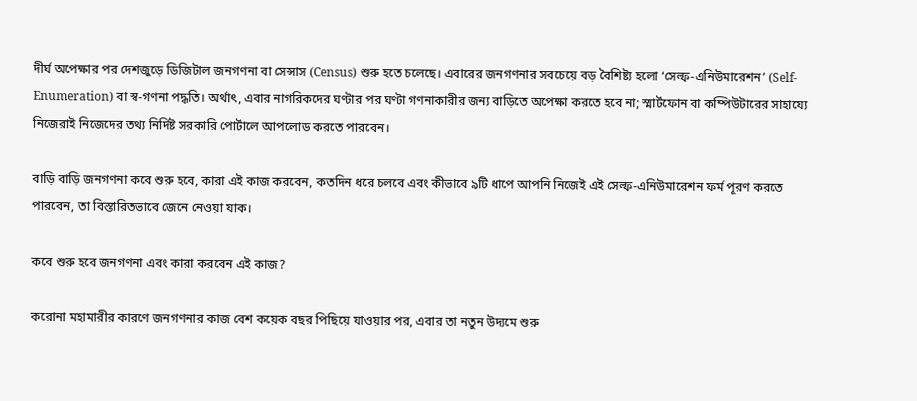দীর্ঘ অপেক্ষার পর দেশজুড়ে ডিজিটাল জনগণনা বা সেন্সাস (Census) শুরু হতে চলেছে। এবারের জনগণনার সবচেয়ে বড় বৈশিষ্ট্য হলো ‘সেল্ফ-এনিউমারেশন’ (Self-Enumeration) বা স্ব-গণনা পদ্ধতি। অর্থাৎ, এবার নাগরিকদের ঘণ্টার পর ঘণ্টা গণনাকারীর জন্য বাড়িতে অপেক্ষা করতে হবে না; স্মার্টফোন বা কম্পিউটারের সাহায্যে নিজেরাই নিজেদের তথ্য নির্দিষ্ট সরকারি পোর্টালে আপলোড করতে পারবেন।

বাড়ি বাড়ি জনগণনা কবে শুরু হবে, কারা এই কাজ করবেন, কতদিন ধরে চলবে এবং কীভাবে ৯টি ধাপে আপনি নিজেই এই সেল্ফ-এনিউমারেশন ফর্ম পূরণ করতে পারবেন, তা বিস্তারিতভাবে জেনে নেওয়া যাক।

কবে শুরু হবে জনগণনা এবং কারা করবেন এই কাজ?

করোনা মহামারীর কারণে জনগণনার কাজ বেশ কয়েক বছর পিছিয়ে যাওয়ার পর, এবার তা নতুন উদ্যমে শুরু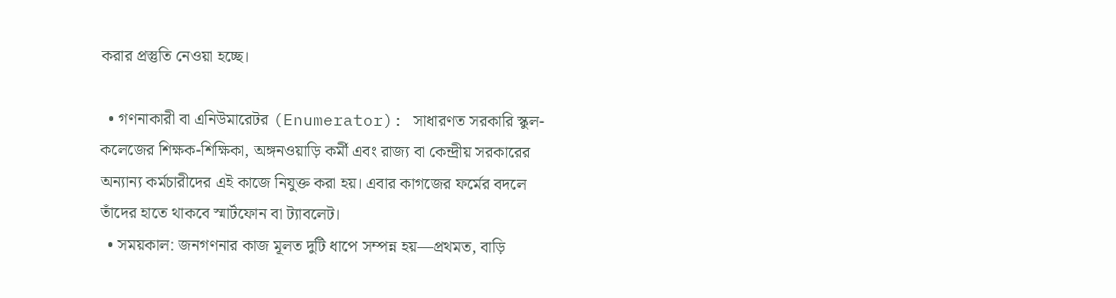করার প্রস্তুতি নেওয়া হচ্ছে।

  • গণনাকারী বা এনিউমারেটর (Enumerator): সাধারণত সরকারি স্কুল-কলেজের শিক্ষক-শিক্ষিকা, অঙ্গনওয়াড়ি কর্মী এবং রাজ্য বা কেন্দ্রীয় সরকারের অন্যান্য কর্মচারীদের এই কাজে নিযুক্ত করা হয়। এবার কাগজের ফর্মের বদলে তাঁদের হাতে থাকবে স্মার্টফোন বা ট্যাবলেট।
  • সময়কাল: জনগণনার কাজ মূলত দুটি ধাপে সম্পন্ন হয়—প্রথমত, বাড়ি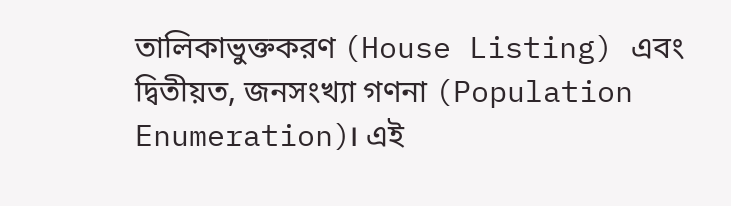তালিকাভুক্তকরণ (House Listing) এবং দ্বিতীয়ত, জনসংখ্যা গণনা (Population Enumeration)। এই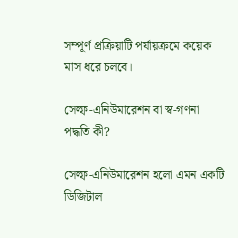সম্পূর্ণ প্রক্রিয়াটি পর্যায়ক্রমে কয়েক মাস ধরে চলবে।

সেল্ফ-এনিউমারেশন বা স্ব-গণনা পদ্ধতি কী?

সেল্ফ-এনিউমারেশন হলো এমন একটি ডিজিটাল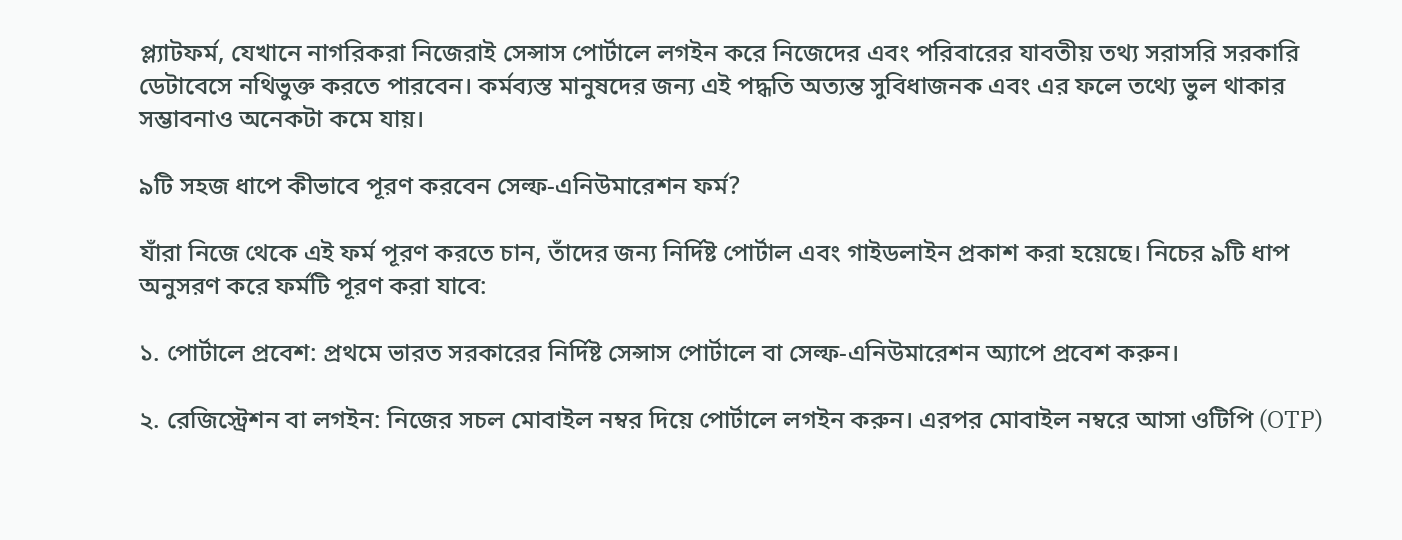প্ল্যাটফর্ম, যেখানে নাগরিকরা নিজেরাই সেন্সাস পোর্টালে লগইন করে নিজেদের এবং পরিবারের যাবতীয় তথ্য সরাসরি সরকারি ডেটাবেসে নথিভুক্ত করতে পারবেন। কর্মব্যস্ত মানুষদের জন্য এই পদ্ধতি অত্যন্ত সুবিধাজনক এবং এর ফলে তথ্যে ভুল থাকার সম্ভাবনাও অনেকটা কমে যায়।

৯টি সহজ ধাপে কীভাবে পূরণ করবেন সেল্ফ-এনিউমারেশন ফর্ম?

যাঁরা নিজে থেকে এই ফর্ম পূরণ করতে চান, তাঁদের জন্য নির্দিষ্ট পোর্টাল এবং গাইডলাইন প্রকাশ করা হয়েছে। নিচের ৯টি ধাপ অনুসরণ করে ফর্মটি পূরণ করা যাবে:

১. পোর্টালে প্রবেশ: প্রথমে ভারত সরকারের নির্দিষ্ট সেন্সাস পোর্টালে বা সেল্ফ-এনিউমারেশন অ্যাপে প্রবেশ করুন।

২. রেজিস্ট্রেশন বা লগইন: নিজের সচল মোবাইল নম্বর দিয়ে পোর্টালে লগইন করুন। এরপর মোবাইল নম্বরে আসা ওটিপি (OTP)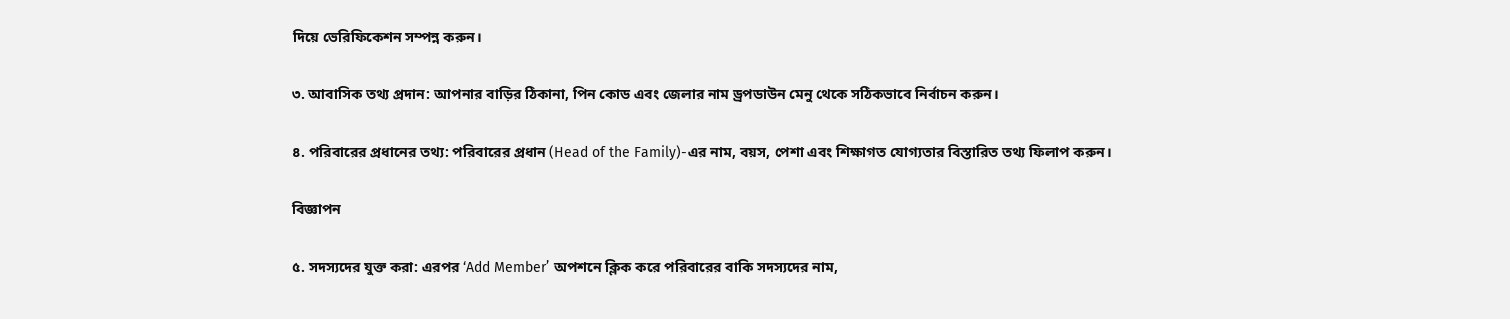দিয়ে ভেরিফিকেশন সম্পন্ন করুন।

৩. আবাসিক তথ্য প্রদান: আপনার বাড়ির ঠিকানা, পিন কোড এবং জেলার নাম ড্রপডাউন মেনু থেকে সঠিকভাবে নির্বাচন করুন।

৪. পরিবারের প্রধানের তথ্য: পরিবারের প্রধান (Head of the Family)-এর নাম, বয়স, পেশা এবং শিক্ষাগত যোগ্যতার বিস্তারিত তথ্য ফিলাপ করুন।

বিজ্ঞাপন

৫. সদস্যদের যুক্ত করা: এরপর ‘Add Member’ অপশনে ক্লিক করে পরিবারের বাকি সদস্যদের নাম,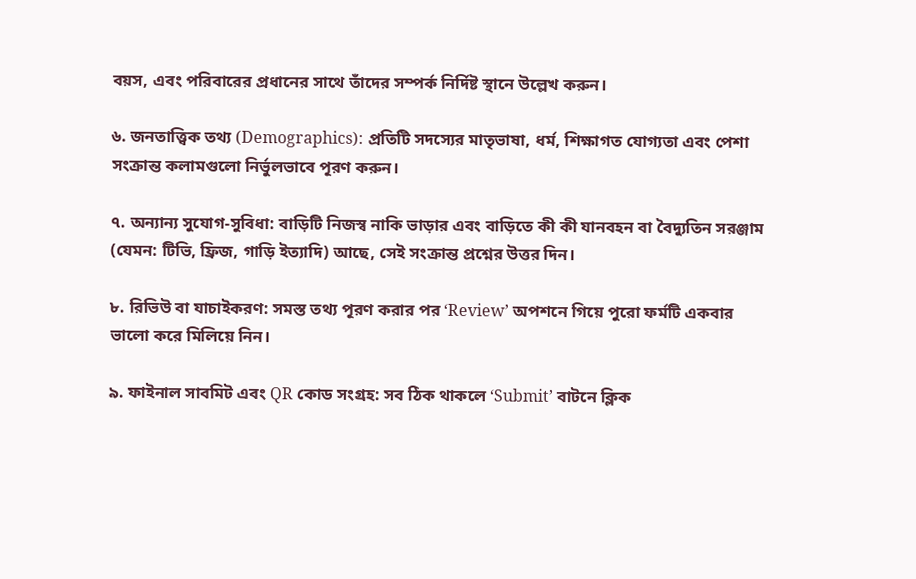বয়স, এবং পরিবারের প্রধানের সাথে তাঁদের সম্পর্ক নির্দিষ্ট স্থানে উল্লেখ করুন।

৬. জনতাত্ত্বিক তথ্য (Demographics): প্রতিটি সদস্যের মাতৃভাষা, ধর্ম, শিক্ষাগত যোগ্যতা এবং পেশা সংক্রান্ত কলামগুলো নির্ভুলভাবে পূরণ করুন।

৭. অন্যান্য সুযোগ-সুবিধা: বাড়িটি নিজস্ব নাকি ভাড়ার এবং বাড়িতে কী কী যানবহন বা বৈদ্যুতিন সরঞ্জাম (যেমন: টিভি, ফ্রিজ, গাড়ি ইত্যাদি) আছে, সেই সংক্রান্ত প্রশ্নের উত্তর দিন।

৮. রিভিউ বা যাচাইকরণ: সমস্ত তথ্য পূরণ করার পর ‘Review’ অপশনে গিয়ে পুরো ফর্মটি একবার ভালো করে মিলিয়ে নিন।

৯. ফাইনাল সাবমিট এবং QR কোড সংগ্রহ: সব ঠিক থাকলে ‘Submit’ বাটনে ক্লিক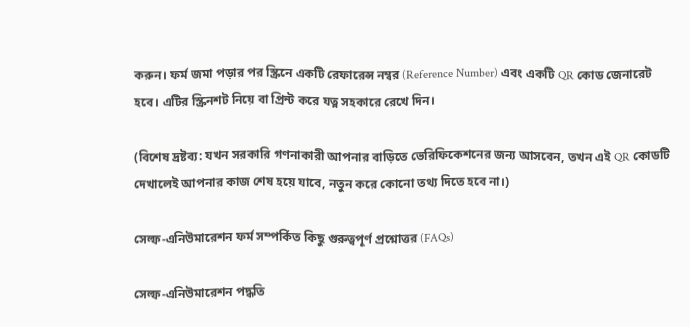করুন। ফর্ম জমা পড়ার পর স্ক্রিনে একটি রেফারেন্স নম্বর (Reference Number) এবং একটি QR কোড জেনারেট হবে। এটির স্ক্রিনশট নিয়ে বা প্রিন্ট করে যত্ন সহকারে রেখে দিন।

(বিশেষ দ্রষ্টব্য: যখন সরকারি গণনাকারী আপনার বাড়িতে ভেরিফিকেশনের জন্য আসবেন, তখন এই QR কোডটি দেখালেই আপনার কাজ শেষ হয়ে যাবে, নতুন করে কোনো তথ্য দিতে হবে না।)

সেল্ফ-এনিউমারেশন ফর্ম সম্পর্কিত কিছু গুরুত্বপূর্ণ প্রশ্নোত্তর (FAQs)

সেল্ফ-এনিউমারেশন পদ্ধতি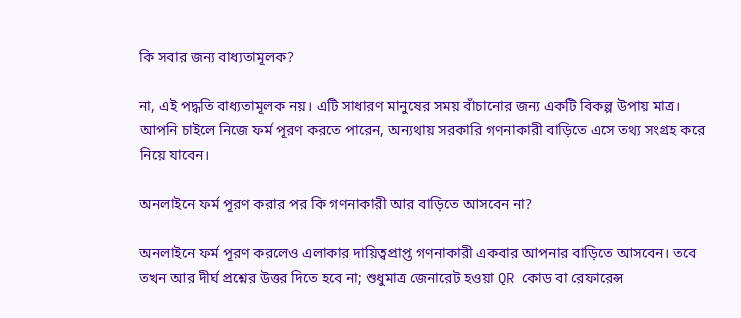কি সবার জন্য বাধ্যতামূলক?

না, এই পদ্ধতি বাধ্যতামূলক নয়। এটি সাধারণ মানুষের সময় বাঁচানোর জন্য একটি বিকল্প উপায় মাত্র। আপনি চাইলে নিজে ফর্ম পূরণ করতে পারেন, অন্যথায় সরকারি গণনাকারী বাড়িতে এসে তথ্য সংগ্রহ করে নিয়ে যাবেন।

অনলাইনে ফর্ম পূরণ করার পর কি গণনাকারী আর বাড়িতে আসবেন না?

অনলাইনে ফর্ম পূরণ করলেও এলাকার দায়িত্বপ্রাপ্ত গণনাকারী একবার আপনার বাড়িতে আসবেন। তবে তখন আর দীর্ঘ প্রশ্নের উত্তর দিতে হবে না; শুধুমাত্র জেনারেট হওয়া QR কোড বা রেফারেন্স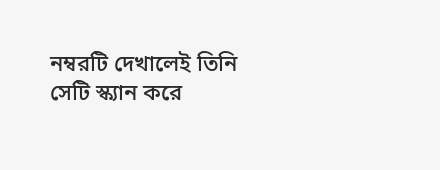নম্বরটি দেখালেই তিনি সেটি স্ক্যান করে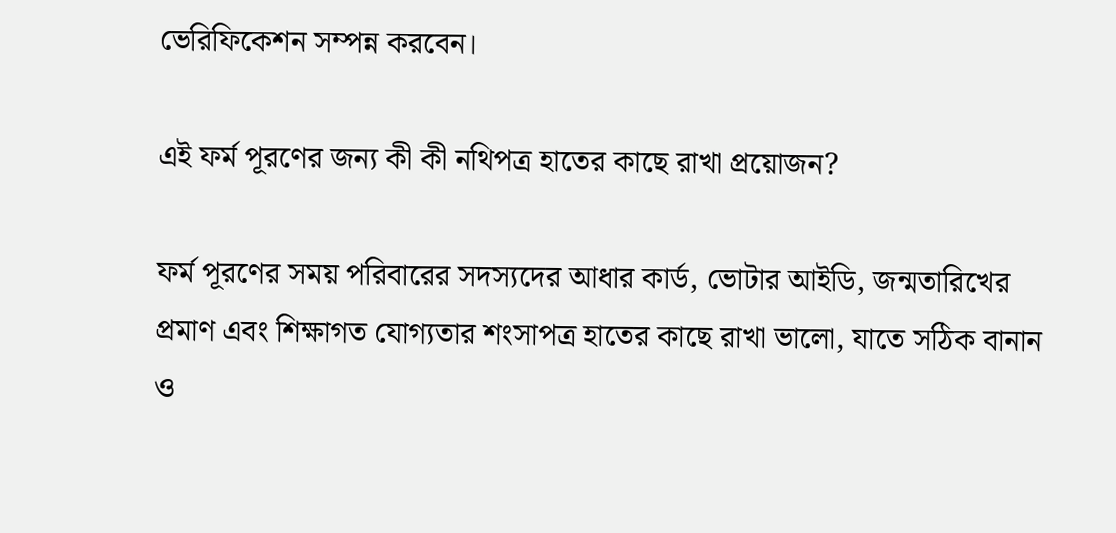ভেরিফিকেশন সম্পন্ন করবেন।

এই ফর্ম পূরণের জন্য কী কী নথিপত্র হাতের কাছে রাখা প্রয়োজন?

ফর্ম পূরণের সময় পরিবারের সদস্যদের আধার কার্ড, ভোটার আইডি, জন্মতারিখের প্রমাণ এবং শিক্ষাগত যোগ্যতার শংসাপত্র হাতের কাছে রাখা ভালো, যাতে সঠিক বানান ও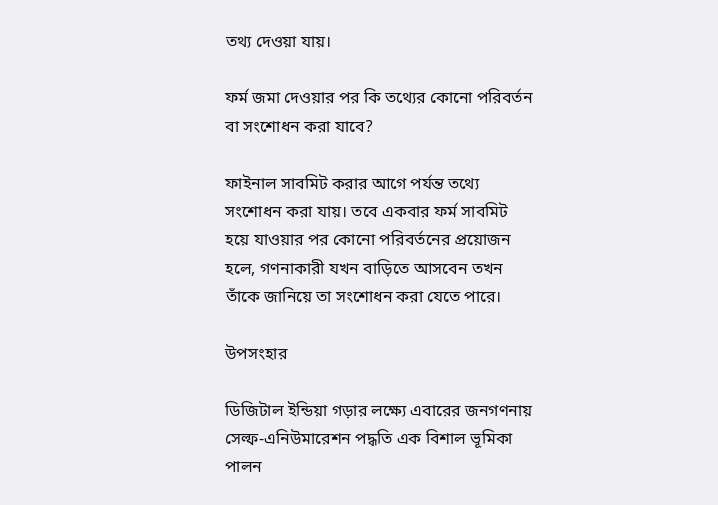তথ্য দেওয়া যায়।

ফর্ম জমা দেওয়ার পর কি তথ্যের কোনো পরিবর্তন বা সংশোধন করা যাবে?

ফাইনাল সাবমিট করার আগে পর্যন্ত তথ্যে সংশোধন করা যায়। তবে একবার ফর্ম সাবমিট হয়ে যাওয়ার পর কোনো পরিবর্তনের প্রয়োজন হলে, গণনাকারী যখন বাড়িতে আসবেন তখন তাঁকে জানিয়ে তা সংশোধন করা যেতে পারে।

উপসংহার

ডিজিটাল ইন্ডিয়া গড়ার লক্ষ্যে এবারের জনগণনায় সেল্ফ-এনিউমারেশন পদ্ধতি এক বিশাল ভূমিকা পালন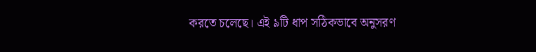করতে চলেছে। এই ৯টি ধাপ সঠিকভাবে অনুসরণ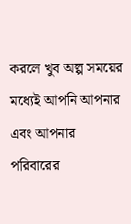করলে খুব অল্প সময়ের মধ্যেই আপনি আপনার এবং আপনার পরিবারের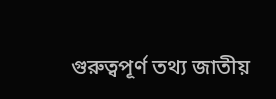গুরুত্বপূর্ণ তথ্য জাতীয়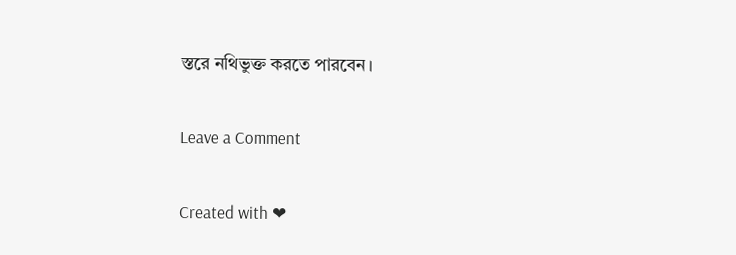স্তরে নথিভুক্ত করতে পারবেন।

Leave a Comment

Created with ❤